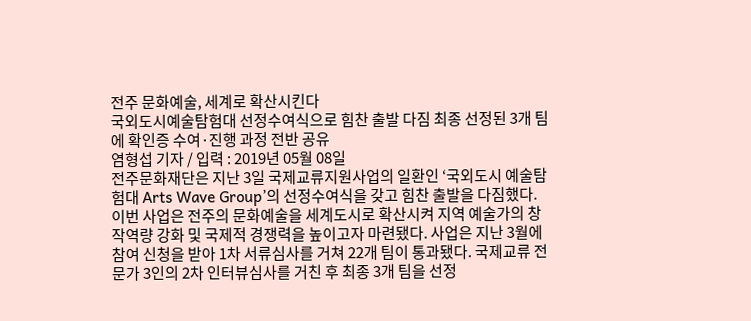전주 문화예술, 세계로 확산시킨다
국외도시예술탐험대 선정수여식으로 힘찬 출발 다짐 최종 선정된 3개 팀에 확인증 수여·진행 과정 전반 공유
염형섭 기자 / 입력 : 2019년 05월 08일
전주문화재단은 지난 3일 국제교류지원사업의 일환인 ‘국외도시 예술탐험대 Arts Wave Group’의 선정수여식을 갖고 힘찬 출발을 다짐했다. 이번 사업은 전주의 문화예술을 세계도시로 확산시켜 지역 예술가의 창작역량 강화 및 국제적 경쟁력을 높이고자 마련됐다. 사업은 지난 3월에 참여 신청을 받아 1차 서류심사를 거쳐 22개 팀이 통과됐다. 국제교류 전문가 3인의 2차 인터뷰심사를 거친 후 최종 3개 팀을 선정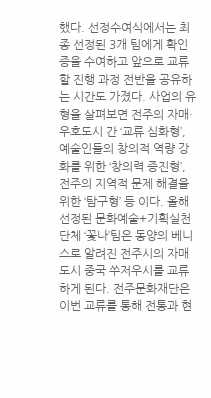했다. 선정수여식에서는 최종 선정된 3개 팀에게 확인증을 수여하고 앞으로 교류할 진행 과정 전반을 공유하는 시간도 가졌다. 사업의 유형을 살펴보면 전주의 자매·우호도시 간 ‘교류 심화형’, 예술인들의 창의적 역량 강화를 위한 ‘창의력 증진형’, 전주의 지역적 문제 해결을 위한 ‘탐구형’ 등 이다. 올해 선정된 문화예술+기획실천 단체 ‘꽃나’팀은 동양의 베니스로 알려진 전주시의 자매도시 중국 쑤저우시를 교류하게 된다. 전주문화재단은 이번 교류를 통해 전통과 현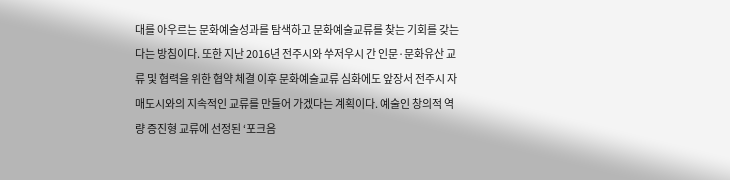대를 아우르는 문화예술성과를 탐색하고 문화예술교류를 찾는 기회를 갖는다는 방침이다. 또한 지난 2016년 전주시와 쑤저우시 간 인문·문화유산 교류 및 협력을 위한 협약 체결 이후 문화예술교류 심화에도 앞장서 전주시 자매도시와의 지속적인 교류를 만들어 가겠다는 계획이다. 예술인 창의적 역량 증진형 교류에 선정된 ‘포크음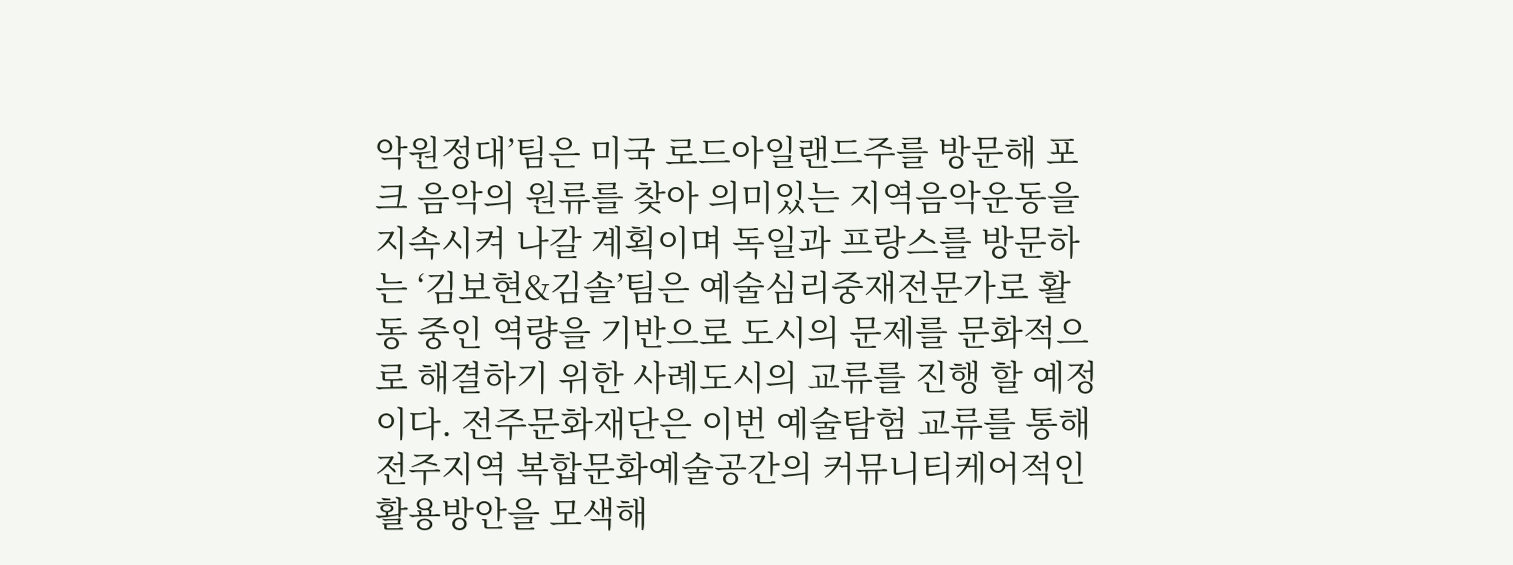악원정대’팀은 미국 로드아일랜드주를 방문해 포크 음악의 원류를 찾아 의미있는 지역음악운동을 지속시켜 나갈 계획이며 독일과 프랑스를 방문하는 ‘김보현&김솔’팀은 예술심리중재전문가로 활동 중인 역량을 기반으로 도시의 문제를 문화적으로 해결하기 위한 사례도시의 교류를 진행 할 예정이다. 전주문화재단은 이번 예술탐험 교류를 통해 전주지역 복합문화예술공간의 커뮤니티케어적인 활용방안을 모색해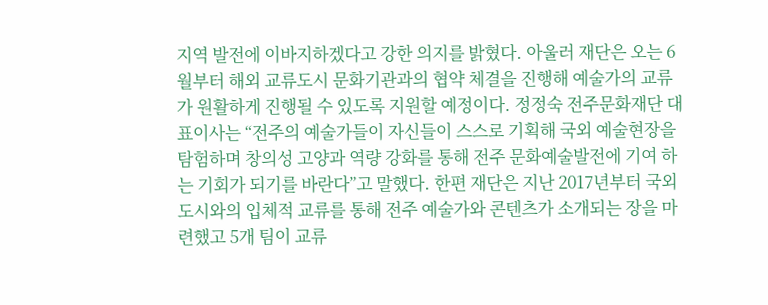지역 발전에 이바지하겠다고 강한 의지를 밝혔다. 아울러 재단은 오는 6월부터 해외 교류도시 문화기관과의 협약 체결을 진행해 예술가의 교류가 원활하게 진행될 수 있도록 지원할 예정이다. 정정숙 전주문화재단 대표이사는 “전주의 예술가들이 자신들이 스스로 기획해 국외 예술현장을 탐험하며 창의성 고양과 역량 강화를 통해 전주 문화예술발전에 기여 하는 기회가 되기를 바란다”고 말했다. 한편 재단은 지난 2017년부터 국외도시와의 입체적 교류를 통해 전주 예술가와 콘텐츠가 소개되는 장을 마련했고 5개 팀이 교류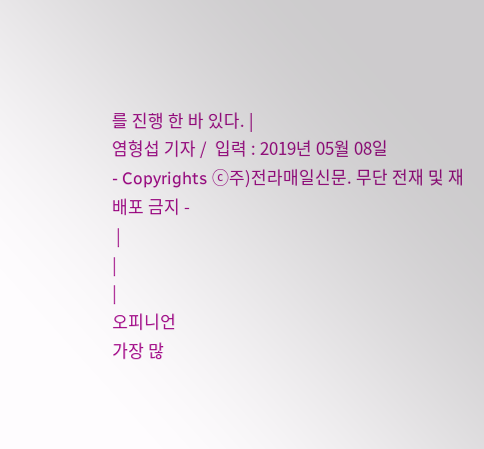를 진행 한 바 있다. |
염형섭 기자 /  입력 : 2019년 05월 08일
- Copyrights ⓒ주)전라매일신문. 무단 전재 및 재배포 금지 -
 |
|
|
오피니언
가장 많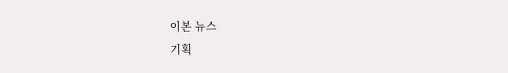이본 뉴스
기획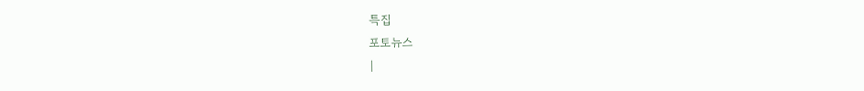특집
포토뉴스
|